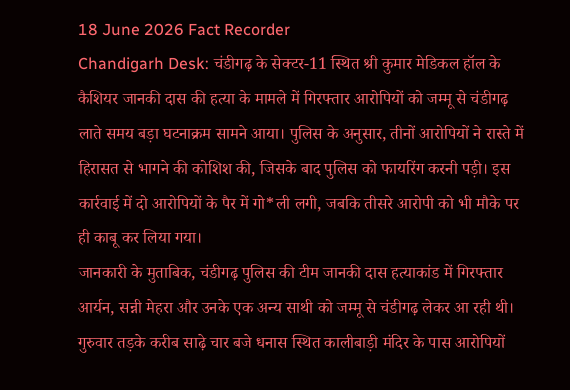18 June 2026 Fact Recorder
Chandigarh Desk: चंडीगढ़ के सेक्टर-11 स्थित श्री कुमार मेडिकल हॉल के कैशियर जानकी दास की हत्या के मामले में गिरफ्तार आरोपियों को जम्मू से चंडीगढ़ लाते समय बड़ा घटनाक्रम सामने आया। पुलिस के अनुसार, तीनों आरोपियों ने रास्ते में हिरासत से भागने की कोशिश की, जिसके बाद पुलिस को फायरिंग करनी पड़ी। इस कार्रवाई में दो आरोपियों के पैर में गो*ली लगी, जबकि तीसरे आरोपी को भी मौके पर ही काबू कर लिया गया।
जानकारी के मुताबिक, चंडीगढ़ पुलिस की टीम जानकी दास हत्याकांड में गिरफ्तार आर्यन, सन्नी मेहरा और उनके एक अन्य साथी को जम्मू से चंडीगढ़ लेकर आ रही थी। गुरुवार तड़के करीब साढ़े चार बजे धनास स्थित कालीबाड़ी मंदिर के पास आरोपियों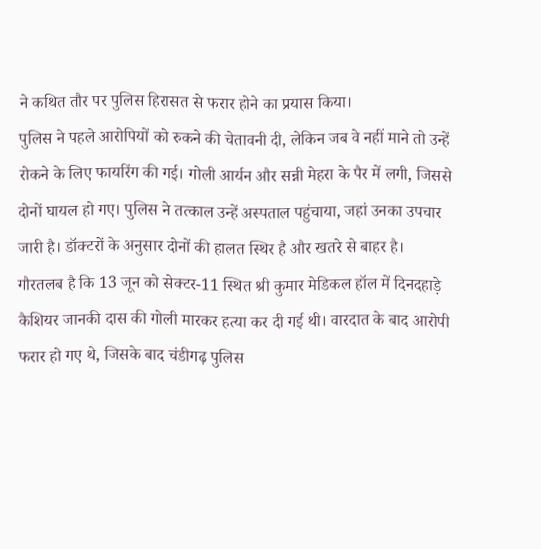ने कथित तौर पर पुलिस हिरासत से फरार होने का प्रयास किया।
पुलिस ने पहले आरोपियों को रुकने की चेतावनी दी, लेकिन जब वे नहीं माने तो उन्हें रोकने के लिए फायरिंग की गई। गोली आर्यन और सन्नी मेहरा के पैर में लगी, जिससे दोनों घायल हो गए। पुलिस ने तत्काल उन्हें अस्पताल पहुंचाया, जहां उनका उपचार जारी है। डॉक्टरों के अनुसार दोनों की हालत स्थिर है और खतरे से बाहर है।
गौरतलब है कि 13 जून को सेक्टर-11 स्थित श्री कुमार मेडिकल हॉल में दिनदहाड़े कैशियर जानकी दास की गोली मारकर हत्या कर दी गई थी। वारदात के बाद आरोपी फरार हो गए थे, जिसके बाद चंडीगढ़ पुलिस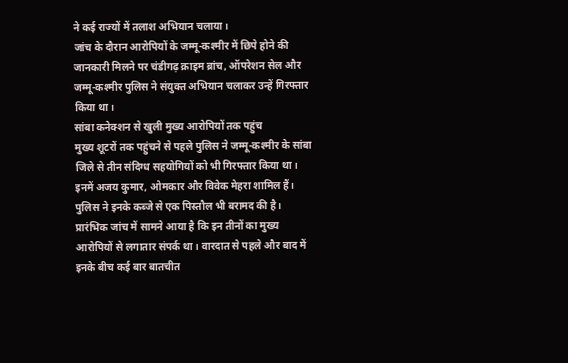ने कई राज्यों में तलाश अभियान चलाया।
जांच के दौरान आरोपियों के जम्मू-कश्मीर में छिपे होने की जानकारी मिलने पर चंडीगढ़ क्राइम ब्रांच, ऑपरेशन सेल और जम्मू-कश्मीर पुलिस ने संयुक्त अभियान चलाकर उन्हें गिरफ्तार किया था।
सांबा कनेक्शन से खुली मुख्य आरोपियों तक पहुंच
मुख्य शूटरों तक पहुंचने से पहले पुलिस ने जम्मू-कश्मीर के सांबा जिले से तीन संदिग्ध सहयोगियों को भी गिरफ्तार किया था। इनमें अजय कुमार, ओमकार और विवेक मेहरा शामिल हैं। पुलिस ने इनके कब्जे से एक पिस्तौल भी बरामद की है।
प्रारंभिक जांच में सामने आया है कि इन तीनों का मुख्य आरोपियों से लगातार संपर्क था। वारदात से पहले और बाद में इनके बीच कई बार बातचीत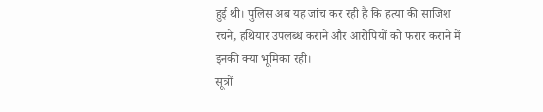हुई थी। पुलिस अब यह जांच कर रही है कि हत्या की साजिश रचने, हथियार उपलब्ध कराने और आरोपियों को फरार कराने में इनकी क्या भूमिका रही।
सूत्रों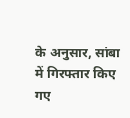के अनुसार, सांबा में गिरफ्तार किए गए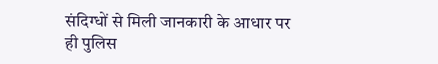संदिग्धों से मिली जानकारी के आधार पर ही पुलिस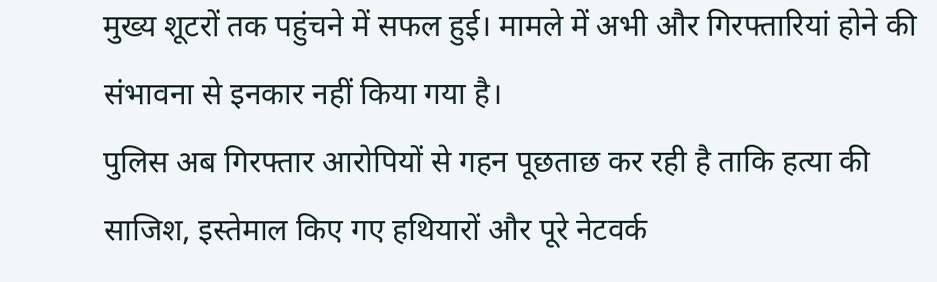मुख्य शूटरों तक पहुंचने में सफल हुई। मामले में अभी और गिरफ्तारियां होने की संभावना से इनकार नहीं किया गया है।
पुलिस अब गिरफ्तार आरोपियों से गहन पूछताछ कर रही है ताकि हत्या की साजिश, इस्तेमाल किए गए हथियारों और पूरे नेटवर्क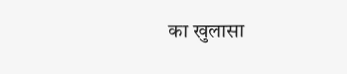का खुलासा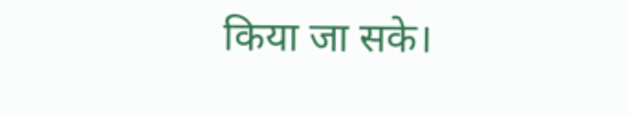किया जा सके।